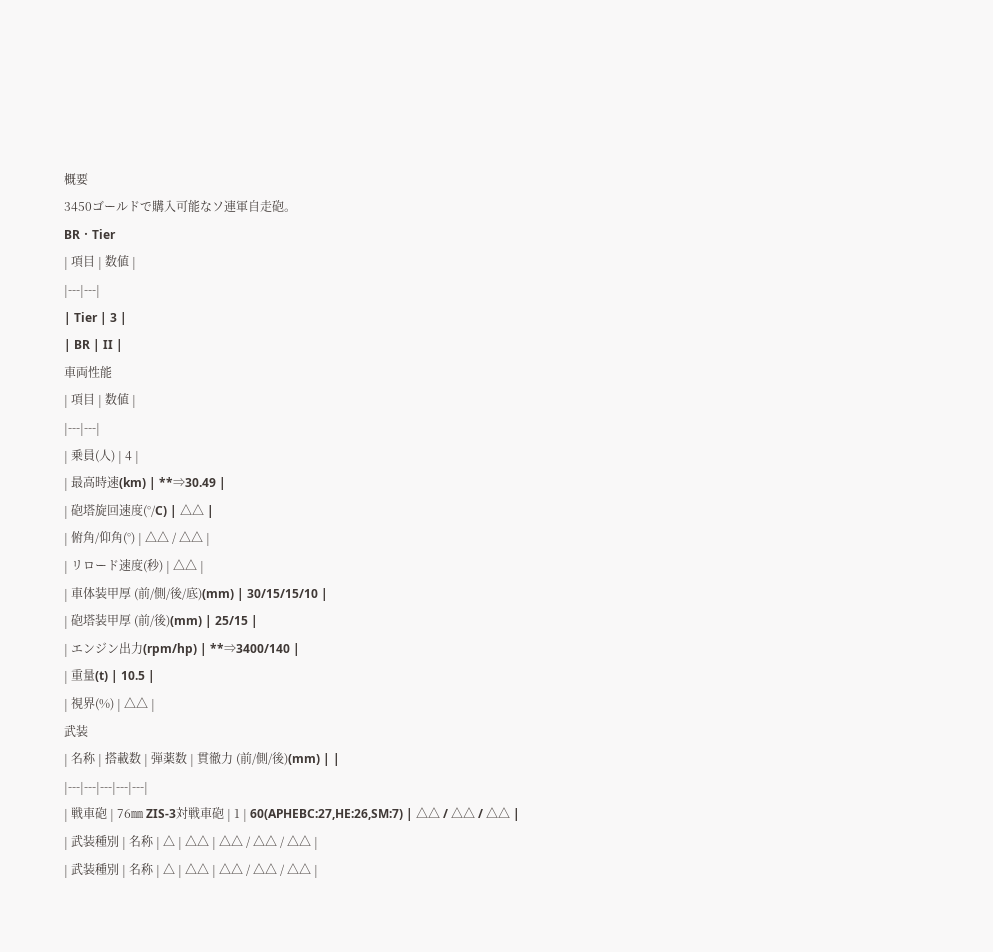概要
3450ゴールドで購入可能なソ連軍自走砲。
BR・Tier
| 項目 | 数値 |
|---|---|
| Tier | 3 |
| BR | II |
車両性能
| 項目 | 数値 |
|---|---|
| 乗員(人) | 4 |
| 最高時速(km) | **⇒30.49 |
| 砲塔旋回速度(°/C) | △△ |
| 俯角/仰角(°) | △△ / △△ |
| リロード速度(秒) | △△ |
| 車体装甲厚 (前/側/後/底)(mm) | 30/15/15/10 |
| 砲塔装甲厚 (前/後)(mm) | 25/15 |
| エンジン出力(rpm/hp) | **⇒3400/140 |
| 重量(t) | 10.5 |
| 視界(%) | △△ |
武装
| 名称 | 搭載数 | 弾薬数 | 貫徹力 (前/側/後)(mm) | |
|---|---|---|---|---|
| 戦車砲 | 76㎜ ZIS-3対戦車砲 | 1 | 60(APHEBC:27,HE:26,SM:7) | △△ / △△ / △△ |
| 武装種別 | 名称 | △ | △△ | △△ / △△ / △△ |
| 武装種別 | 名称 | △ | △△ | △△ / △△ / △△ |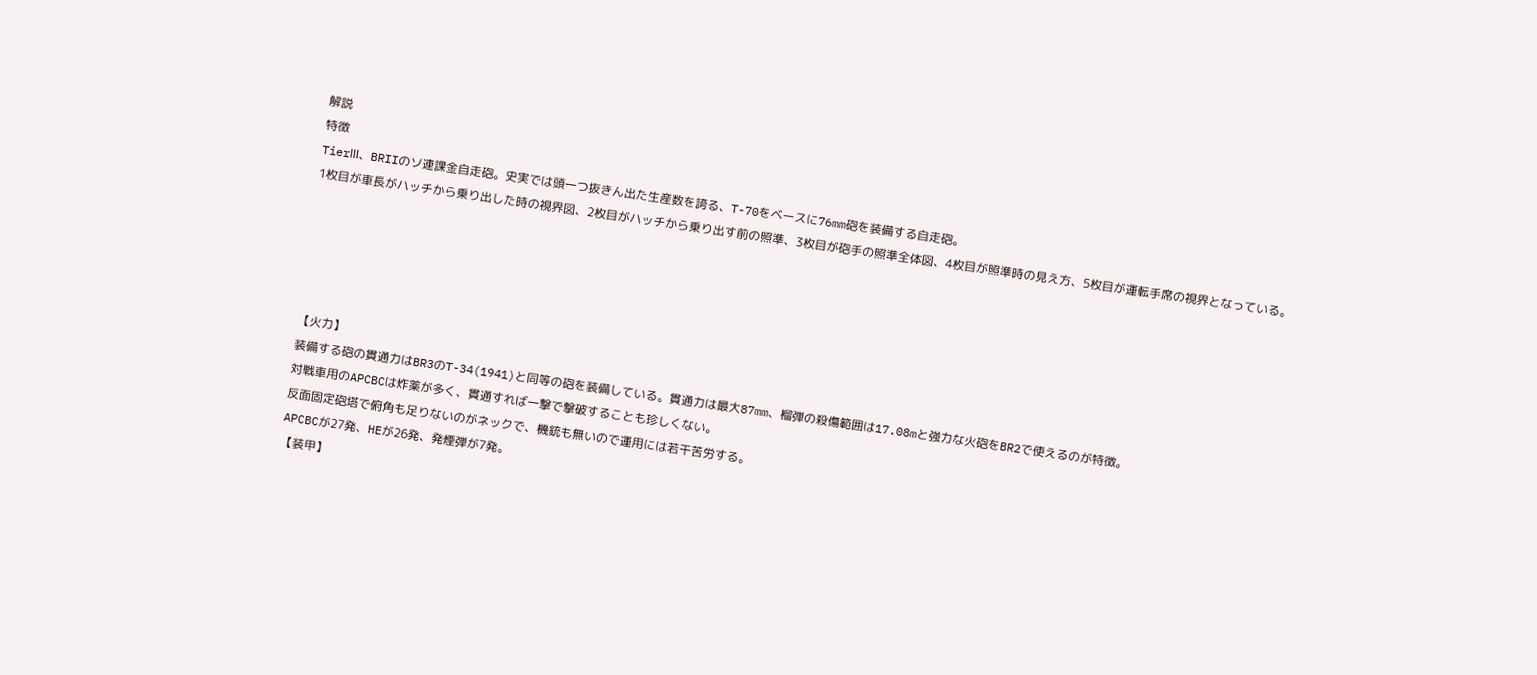解説
特徴
TierⅢ、BRIIのソ連課金自走砲。史実では頭一つ抜きん出た生産数を誇る、T-70をベースに76mm砲を装備する自走砲。
1枚目が車長がハッチから乗り出した時の視界図、2枚目がハッチから乗り出す前の照準、3枚目が砲手の照準全体図、4枚目が照準時の見え方、5枚目が運転手席の視界となっている。





【火力】
装備する砲の貫通力はBR3のT-34(1941)と同等の砲を装備している。貫通力は最大87mm、榴弾の殺傷範囲は17.08mと強力な火砲をBR2で使えるのが特徴。
対戦車用のAPCBCは炸薬が多く、貫通すれば一撃で撃破することも珍しくない。
反面固定砲塔で俯角も足りないのがネックで、機銃も無いので運用には若干苦労する。
APCBCが27発、HEが26発、発煙弾が7発。
【装甲】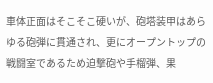車体正面はそこそこ硬いが、砲塔装甲はあらゆる砲弾に貫通され、更にオープントップの戦闘室であるため迫撃砲や手榴弾、果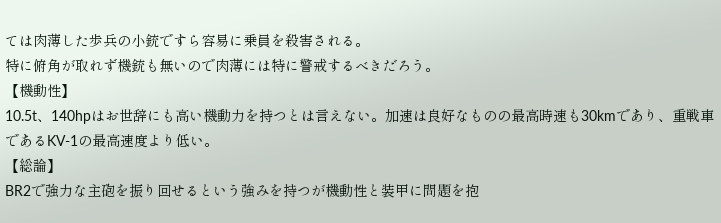ては肉薄した歩兵の小銃ですら容易に乗員を殺害される。
特に俯角が取れず機銃も無いので肉薄には特に警戒するべきだろう。
【機動性】
10.5t、140hpはお世辞にも高い機動力を持つとは言えない。加速は良好なものの最高時速も30kmであり、重戦車であるKV-1の最高速度より低い。
【総論】
BR2で強力な主砲を振り回せるという強みを持つが機動性と装甲に問題を抱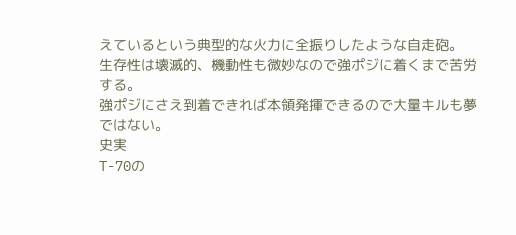えているという典型的な火力に全振りしたような自走砲。
生存性は壊滅的、機動性も微妙なので強ポジに着くまで苦労する。
強ポジにさえ到着できれば本領発揮できるので大量キルも夢ではない。
史実
T-70の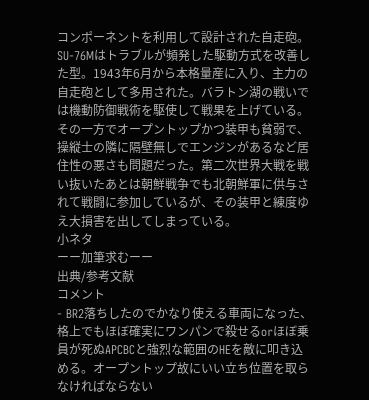コンポーネントを利用して設計された自走砲。SU-76Mはトラブルが頻発した駆動方式を改善した型。1943年6月から本格量産に入り、主力の自走砲として多用された。バラトン湖の戦いでは機動防御戦術を駆使して戦果を上げている。その一方でオープントップかつ装甲も貧弱で、操縦士の隣に隔壁無しでエンジンがあるなど居住性の悪さも問題だった。第二次世界大戦を戦い抜いたあとは朝鮮戦争でも北朝鮮軍に供与されて戦闘に参加しているが、その装甲と練度ゆえ大損害を出してしまっている。
小ネタ
ーー加筆求むーー
出典/参考文献
コメント
- BR2落ちしたのでかなり使える車両になった、格上でもほぼ確実にワンパンで殺せるorほぼ乗員が死ぬAPCBCと強烈な範囲のHEを敵に叩き込める。オープントップ故にいい立ち位置を取らなければならない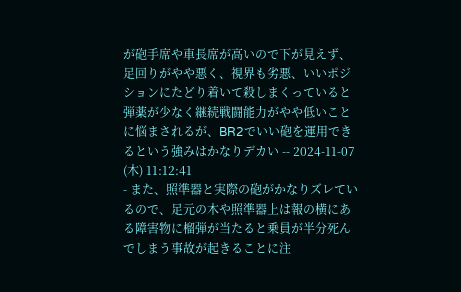が砲手席や車長席が高いので下が見えず、足回りがやや悪く、視界も劣悪、いいポジションにたどり着いて殺しまくっていると弾薬が少なく継続戦闘能力がやや低いことに悩まされるが、BR2でいい砲を運用できるという強みはかなりデカい -- 2024-11-07 (木) 11:12:41
- また、照準器と実際の砲がかなりズレているので、足元の木や照準器上は報の横にある障害物に榴弾が当たると乗員が半分死んでしまう事故が起きることに注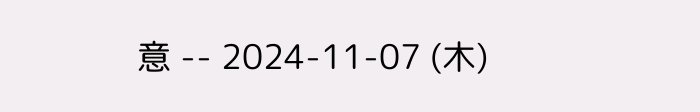意 -- 2024-11-07 (木)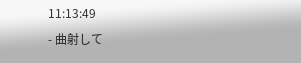11:13:49
- 曲射して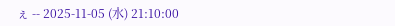ぇ -- 2025-11-05 (水) 21:10:00